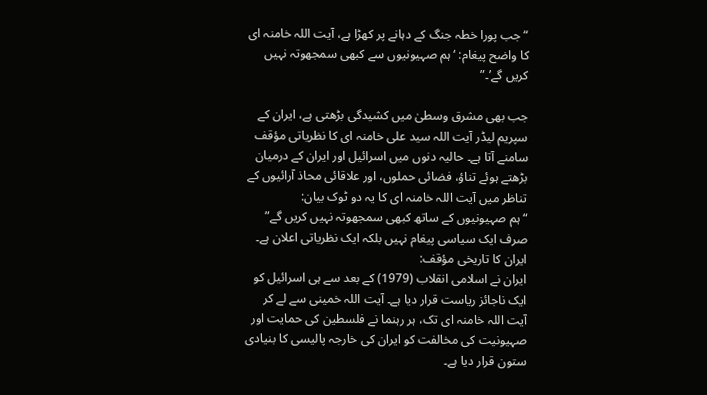“جب پورا خطہ جنگ کے دہانے پر کھڑا ہے، آیت اللہ خامنہ ای کا واضح پیغام: ‘ہم صہیونیوں سے کبھی سمجھوتہ نہیں کریں گے’۔”

جب بھی مشرق وسطیٰ میں کشیدگی بڑھتی ہے، ایران کے سپریم لیڈر آیت اللہ سید علی خامنہ ای کا نظریاتی مؤقف سامنے آتا ہے۔ حالیہ دنوں میں اسرائیل اور ایران کے درمیان بڑھتے ہوئے تناؤ، فضائی حملوں، اور علاقائی محاذ آرائیوں کے تناظر میں آیت اللہ خامنہ ای کا یہ دو ٹوک بیان:
“ہم صہیونیوں کے ساتھ کبھی سمجھوتہ نہیں کریں گے”
صرف ایک سیاسی پیغام نہیں بلکہ ایک نظریاتی اعلان ہے۔
ایران کا تاریخی مؤقف:
ایران نے اسلامی انقلاب (1979) کے بعد سے ہی اسرائیل کو ایک ناجائز ریاست قرار دیا ہے۔ آیت اللہ خمینی سے لے کر آیت اللہ خامنہ ای تک، ہر رہنما نے فلسطین کی حمایت اور صہیونیت کی مخالفت کو ایران کی خارجہ پالیسی کا بنیادی ستون قرار دیا ہے۔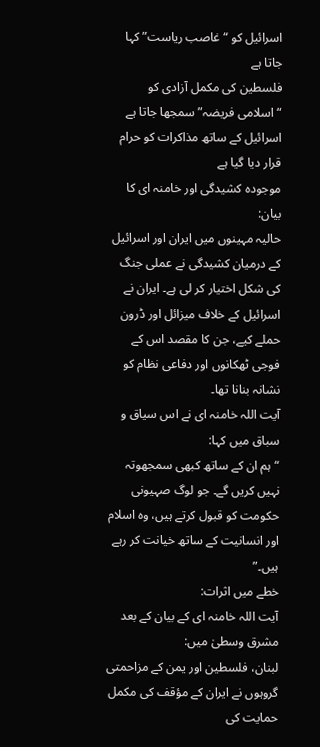اسرائیل کو “غاصب ریاست” کہا جاتا ہے
فلسطین کی مکمل آزادی کو “اسلامی فریضہ” سمجھا جاتا ہے
اسرائیل کے ساتھ مذاکرات کو حرام قرار دیا گیا ہے
موجودہ کشیدگی اور خامنہ ای کا بیان:
حالیہ مہینوں میں ایران اور اسرائیل کے درمیان کشیدگی نے عملی جنگ کی شکل اختیار کر لی ہے۔ ایران نے اسرائیل کے خلاف میزائل اور ڈرون حملے کیے، جن کا مقصد اس کے فوجی ٹھکانوں اور دفاعی نظام کو نشانہ بنانا تھا۔
آیت اللہ خامنہ ای نے اس سیاق و سباق میں کہا:
“ہم ان کے ساتھ کبھی سمجھوتہ نہیں کریں گے۔ جو لوگ صہیونی حکومت کو قبول کرتے ہیں، وہ اسلام اور انسانیت کے ساتھ خیانت کر رہے ہیں۔”
خطے میں اثرات:
آیت اللہ خامنہ ای کے بیان کے بعد مشرق وسطیٰ میں:
لبنان، فلسطین اور یمن کے مزاحمتی گروہوں نے ایران کے مؤقف کی مکمل حمایت کی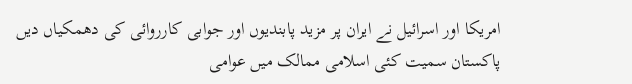امریکا اور اسرائیل نے ایران پر مزید پابندیوں اور جوابی کارروائی کی دھمکیاں دیں
پاکستان سمیت کئی اسلامی ممالک میں عوامی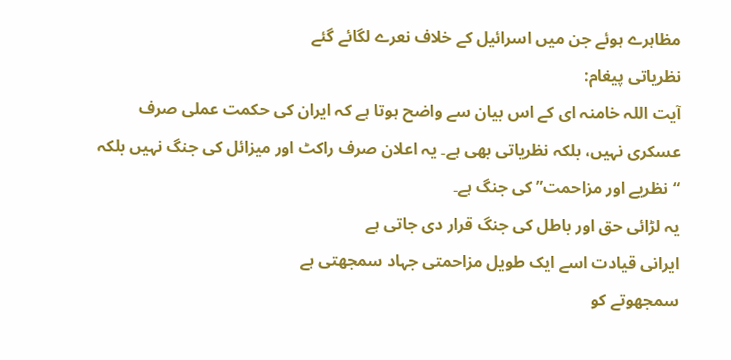مظاہرے ہوئے جن میں اسرائیل کے خلاف نعرے لگائے گئے
نظریاتی پیغام:
آیت اللہ خامنہ ای کے اس بیان سے واضح ہوتا ہے کہ ایران کی حکمت عملی صرف عسکری نہیں، بلکہ نظریاتی بھی ہے۔ یہ اعلان صرف راکٹ اور میزائل کی جنگ نہیں بلکہ “نظریے اور مزاحمت” کی جنگ ہے۔
یہ لڑائی حق اور باطل کی جنگ قرار دی جاتی ہے
ایرانی قیادت اسے ایک طویل مزاحمتی جہاد سمجھتی ہے
سمجھوتے کو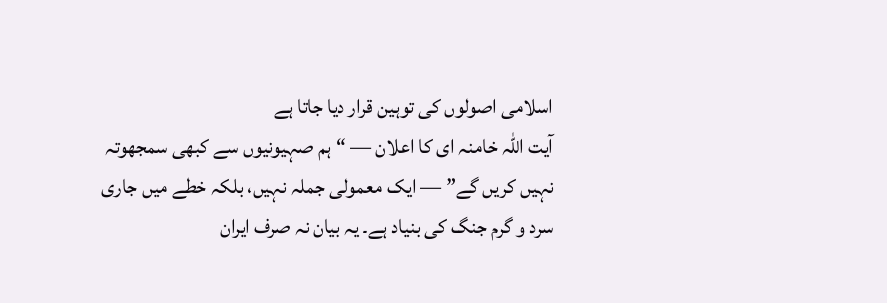اسلامی اصولوں کی توہین قرار دیا جاتا ہے
آیت اللہ خامنہ ای کا اعلان — “ہم صہیونیوں سے کبھی سمجھوتہ نہیں کریں گے” — ایک معمولی جملہ نہیں، بلکہ خطے میں جاری سرد و گرم جنگ کی بنیاد ہے۔ یہ بیان نہ صرف ایران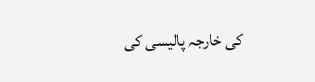کی خارجہ پالیسی کی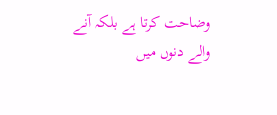وضاحت کرتا ہے بلکہ آنے والے دنوں میں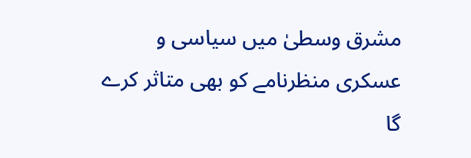مشرق وسطیٰ میں سیاسی و عسکری منظرنامے کو بھی متاثر کرے گا